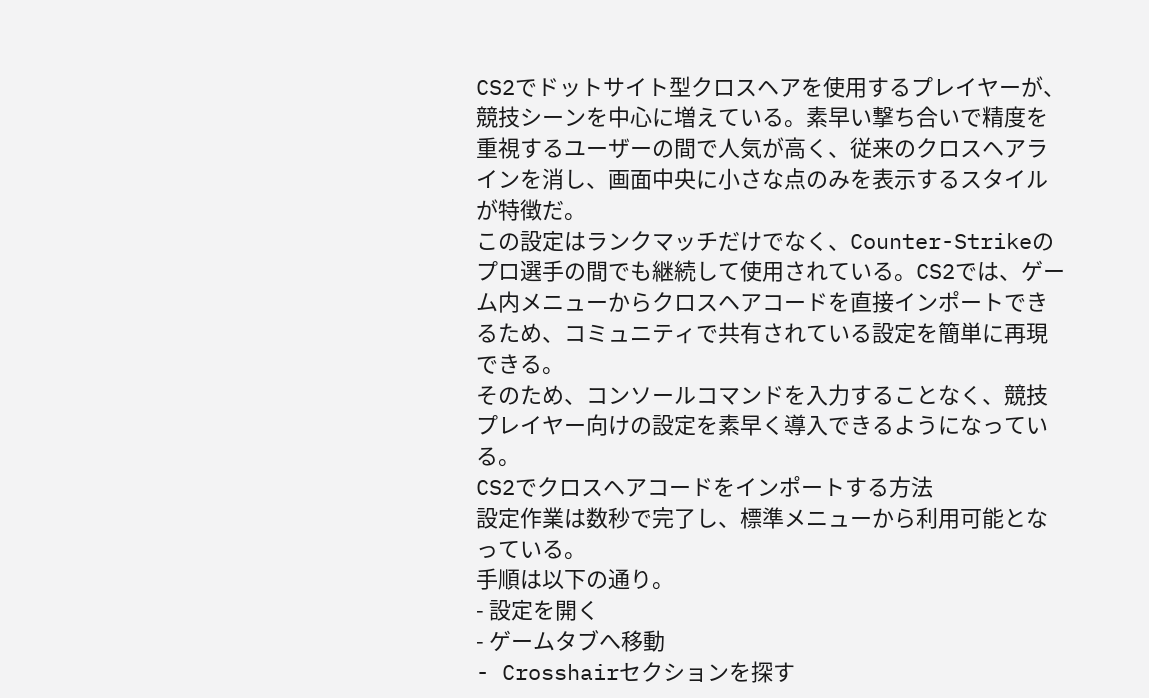CS2でドットサイト型クロスヘアを使用するプレイヤーが、競技シーンを中心に増えている。素早い撃ち合いで精度を重視するユーザーの間で人気が高く、従来のクロスヘアラインを消し、画面中央に小さな点のみを表示するスタイルが特徴だ。
この設定はランクマッチだけでなく、Counter-Strikeのプロ選手の間でも継続して使用されている。CS2では、ゲーム内メニューからクロスヘアコードを直接インポートできるため、コミュニティで共有されている設定を簡単に再現できる。
そのため、コンソールコマンドを入力することなく、競技プレイヤー向けの設定を素早く導入できるようになっている。
CS2でクロスヘアコードをインポートする方法
設定作業は数秒で完了し、標準メニューから利用可能となっている。
手順は以下の通り。
- 設定を開く
- ゲームタブへ移動
- Crosshairセクションを探す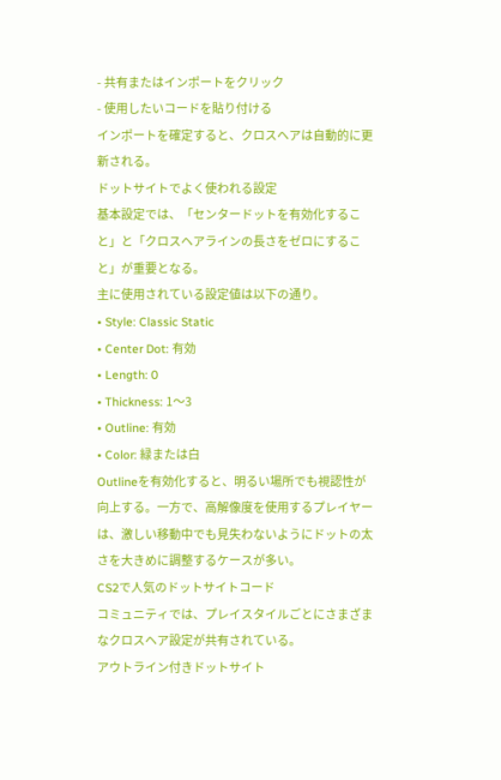- 共有またはインポートをクリック
- 使用したいコードを貼り付ける
インポートを確定すると、クロスヘアは自動的に更新される。
ドットサイトでよく使われる設定
基本設定では、「センタードットを有効化すること」と「クロスヘアラインの長さをゼロにすること」が重要となる。
主に使用されている設定値は以下の通り。
• Style: Classic Static
• Center Dot: 有効
• Length: 0
• Thickness: 1〜3
• Outline: 有効
• Color: 緑または白
Outlineを有効化すると、明るい場所でも視認性が向上する。一方で、高解像度を使用するプレイヤーは、激しい移動中でも見失わないようにドットの太さを大きめに調整するケースが多い。
CS2で人気のドットサイトコード
コミュニティでは、プレイスタイルごとにさまざまなクロスヘア設定が共有されている。
アウトライン付きドットサイト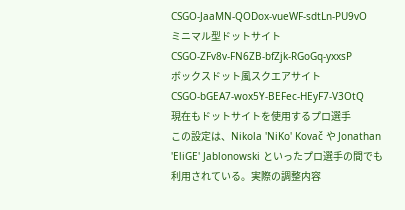CSGO-JaaMN-QODox-vueWF-sdtLn-PU9vO
ミニマル型ドットサイト
CSGO-ZFv8v-FN6ZB-bfZjk-RGoGq-yxxsP
ボックスドット風スクエアサイト
CSGO-bGEA7-wox5Y-BEFec-HEyF7-V3OtQ
現在もドットサイトを使用するプロ選手
この設定は、Nikola 'NiKo' Kovač や Jonathan 'EliGE' Jablonowski といったプロ選手の間でも利用されている。実際の調整内容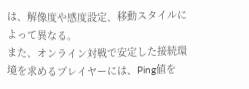は、解像度や感度設定、移動スタイルによって異なる。
また、オンライン対戦で安定した接続環境を求めるプレイヤーには、Ping値を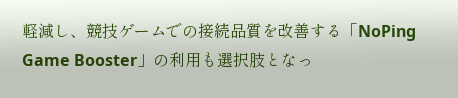軽減し、競技ゲームでの接続品質を改善する「NoPing Game Booster」の利用も選択肢となっ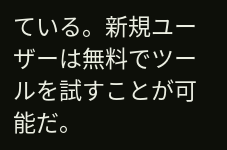ている。新規ユーザーは無料でツールを試すことが可能だ。